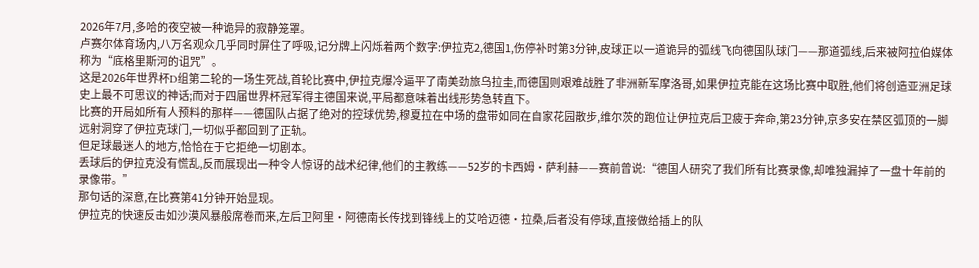2026年7月,多哈的夜空被一种诡异的寂静笼罩。
卢赛尔体育场内,八万名观众几乎同时屏住了呼吸,记分牌上闪烁着两个数字:伊拉克2,德国1,伤停补时第3分钟,皮球正以一道诡异的弧线飞向德国队球门——那道弧线,后来被阿拉伯媒体称为“底格里斯河的诅咒”。
这是2026年世界杯D组第二轮的一场生死战,首轮比赛中,伊拉克爆冷逼平了南美劲旅乌拉圭,而德国则艰难战胜了非洲新军摩洛哥,如果伊拉克能在这场比赛中取胜,他们将创造亚洲足球史上最不可思议的神话;而对于四届世界杯冠军得主德国来说,平局都意味着出线形势急转直下。
比赛的开局如所有人预料的那样——德国队占据了绝对的控球优势,穆夏拉在中场的盘带如同在自家花园散步,维尔茨的跑位让伊拉克后卫疲于奔命,第23分钟,京多安在禁区弧顶的一脚远射洞穿了伊拉克球门,一切似乎都回到了正轨。
但足球最迷人的地方,恰恰在于它拒绝一切剧本。
丢球后的伊拉克没有慌乱,反而展现出一种令人惊讶的战术纪律,他们的主教练——52岁的卡西姆·萨利赫——赛前曾说:“德国人研究了我们所有比赛录像,却唯独漏掉了一盘十年前的录像带。”
那句话的深意,在比赛第41分钟开始显现。
伊拉克的快速反击如沙漠风暴般席卷而来,左后卫阿里·阿德南长传找到锋线上的艾哈迈德·拉桑,后者没有停球,直接做给插上的队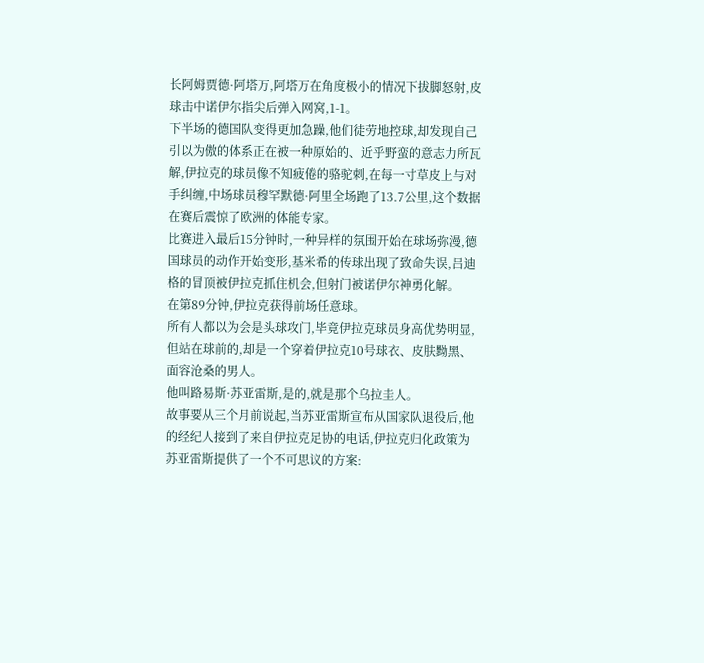长阿姆贾德·阿塔万,阿塔万在角度极小的情况下拔脚怒射,皮球击中诺伊尔指尖后弹入网窝,1-1。
下半场的德国队变得更加急躁,他们徒劳地控球,却发现自己引以为傲的体系正在被一种原始的、近乎野蛮的意志力所瓦解,伊拉克的球员像不知疲倦的骆驼刺,在每一寸草皮上与对手纠缠,中场球员穆罕默德·阿里全场跑了13.7公里,这个数据在赛后震惊了欧洲的体能专家。
比赛进入最后15分钟时,一种异样的氛围开始在球场弥漫,德国球员的动作开始变形,基米希的传球出现了致命失误,吕迪格的冒顶被伊拉克抓住机会,但射门被诺伊尔神勇化解。
在第89分钟,伊拉克获得前场任意球。
所有人都以为会是头球攻门,毕竟伊拉克球员身高优势明显,但站在球前的,却是一个穿着伊拉克10号球衣、皮肤黝黑、面容沧桑的男人。
他叫路易斯·苏亚雷斯,是的,就是那个乌拉圭人。
故事要从三个月前说起,当苏亚雷斯宣布从国家队退役后,他的经纪人接到了来自伊拉克足协的电话,伊拉克归化政策为苏亚雷斯提供了一个不可思议的方案: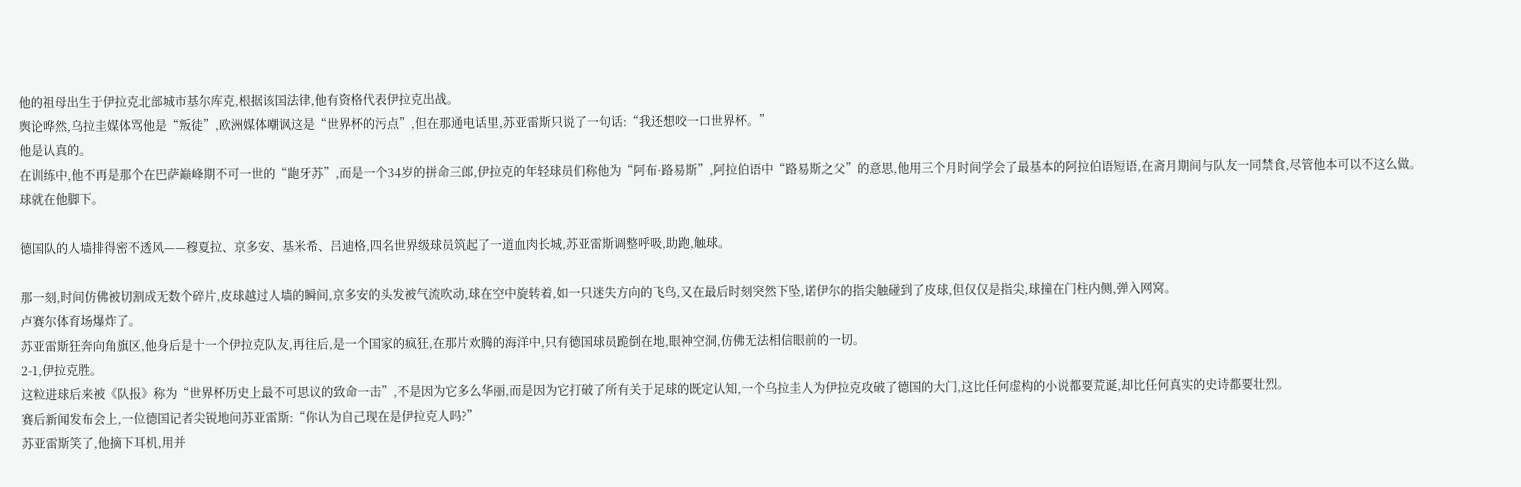他的祖母出生于伊拉克北部城市基尔库克,根据该国法律,他有资格代表伊拉克出战。
舆论哗然,乌拉圭媒体骂他是“叛徒”,欧洲媒体嘲讽这是“世界杯的污点”,但在那通电话里,苏亚雷斯只说了一句话:“我还想咬一口世界杯。”
他是认真的。
在训练中,他不再是那个在巴萨巅峰期不可一世的“龅牙苏”,而是一个34岁的拼命三郎,伊拉克的年轻球员们称他为“阿布·路易斯”,阿拉伯语中“路易斯之父”的意思,他用三个月时间学会了最基本的阿拉伯语短语,在斋月期间与队友一同禁食,尽管他本可以不这么做。
球就在他脚下。

德国队的人墙排得密不透风——穆夏拉、京多安、基米希、吕迪格,四名世界级球员筑起了一道血肉长城,苏亚雷斯调整呼吸,助跑,触球。

那一刻,时间仿佛被切割成无数个碎片,皮球越过人墙的瞬间,京多安的头发被气流吹动,球在空中旋转着,如一只迷失方向的飞鸟,又在最后时刻突然下坠,诺伊尔的指尖触碰到了皮球,但仅仅是指尖,球撞在门柱内侧,弹入网窝。
卢赛尔体育场爆炸了。
苏亚雷斯狂奔向角旗区,他身后是十一个伊拉克队友,再往后,是一个国家的疯狂,在那片欢腾的海洋中,只有德国球员跪倒在地,眼神空洞,仿佛无法相信眼前的一切。
2-1,伊拉克胜。
这粒进球后来被《队报》称为“世界杯历史上最不可思议的致命一击”,不是因为它多么华丽,而是因为它打破了所有关于足球的既定认知,一个乌拉圭人为伊拉克攻破了德国的大门,这比任何虚构的小说都要荒诞,却比任何真实的史诗都要壮烈。
赛后新闻发布会上,一位德国记者尖锐地问苏亚雷斯:“你认为自己现在是伊拉克人吗?”
苏亚雷斯笑了,他摘下耳机,用并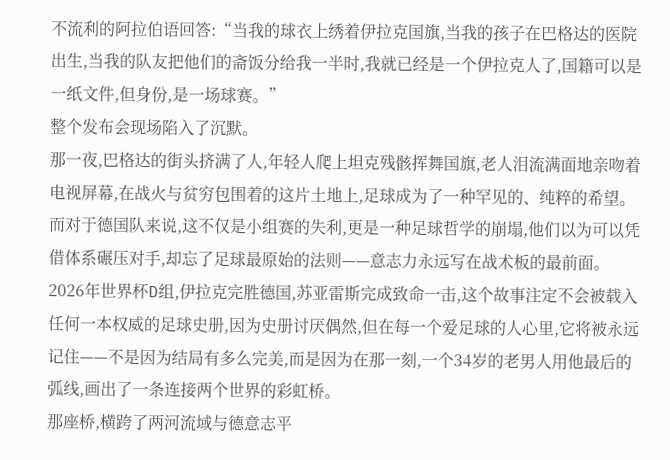不流利的阿拉伯语回答:“当我的球衣上绣着伊拉克国旗,当我的孩子在巴格达的医院出生,当我的队友把他们的斋饭分给我一半时,我就已经是一个伊拉克人了,国籍可以是一纸文件,但身份,是一场球赛。”
整个发布会现场陷入了沉默。
那一夜,巴格达的街头挤满了人,年轻人爬上坦克残骸挥舞国旗,老人泪流满面地亲吻着电视屏幕,在战火与贫穷包围着的这片土地上,足球成为了一种罕见的、纯粹的希望。
而对于德国队来说,这不仅是小组赛的失利,更是一种足球哲学的崩塌,他们以为可以凭借体系碾压对手,却忘了足球最原始的法则——意志力永远写在战术板的最前面。
2026年世界杯D组,伊拉克完胜德国,苏亚雷斯完成致命一击,这个故事注定不会被载入任何一本权威的足球史册,因为史册讨厌偶然,但在每一个爱足球的人心里,它将被永远记住——不是因为结局有多么完美,而是因为在那一刻,一个34岁的老男人用他最后的弧线,画出了一条连接两个世界的彩虹桥。
那座桥,横跨了两河流域与德意志平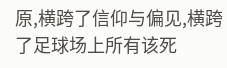原,横跨了信仰与偏见,横跨了足球场上所有该死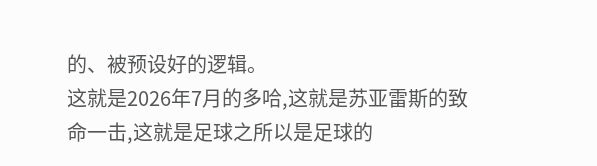的、被预设好的逻辑。
这就是2026年7月的多哈,这就是苏亚雷斯的致命一击,这就是足球之所以是足球的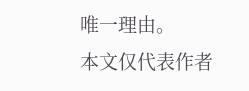唯一理由。
本文仅代表作者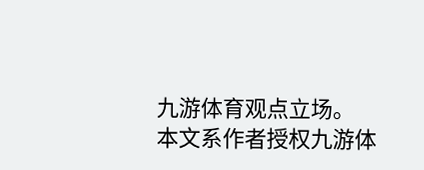九游体育观点立场。
本文系作者授权九游体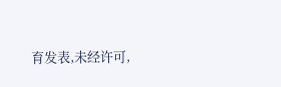育发表,未经许可,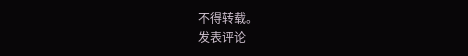不得转载。
发表评论